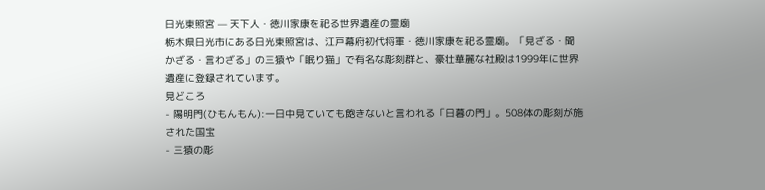日光東照宮 — 天下人・徳川家康を祀る世界遺産の霊廟
栃木県日光市にある日光東照宮は、江戸幕府初代将軍・徳川家康を祀る霊廟。「見ざる・聞かざる・言わざる」の三猿や「眠り猫」で有名な彫刻群と、豪壮華麗な社殿は1999年に世界遺産に登録されています。
見どころ
- 陽明門(ひもんもん):一日中見ていても飽きないと言われる「日暮の門」。508体の彫刻が施された国宝
- 三猿の彫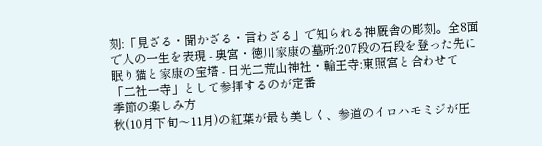刻:「見ざる・聞かざる・言わざる」で知られる神厩舎の彫刻。全8面で人の一生を表現 - 奥宮・徳川家康の墓所:207段の石段を登った先に眠り猫と家康の宝塔 - 日光二荒山神社・輪王寺:東照宮と合わせて「二社一寺」として参拝するのが定番
季節の楽しみ方
秋(10月下旬〜11月)の紅葉が最も美しく、参道のイロハモミジが圧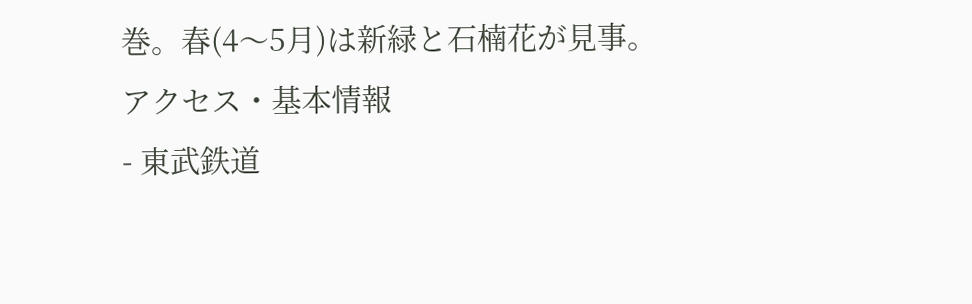巻。春(4〜5月)は新緑と石楠花が見事。
アクセス・基本情報
- 東武鉄道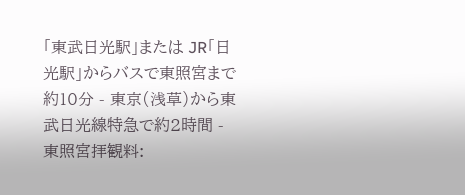「東武日光駅」または JR「日光駅」からバスで東照宮まで約10分 - 東京(浅草)から東武日光線特急で約2時間 - 東照宮拝観料: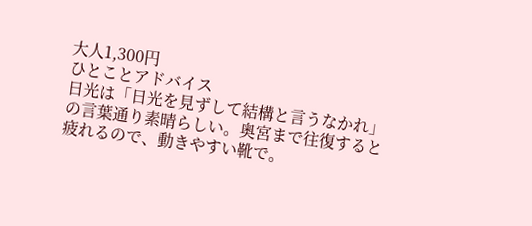大人1,300円
ひとことアドバイス
日光は「日光を見ずして結構と言うなかれ」の言葉通り素晴らしい。奥宮まで往復すると疲れるので、動きやすい靴で。